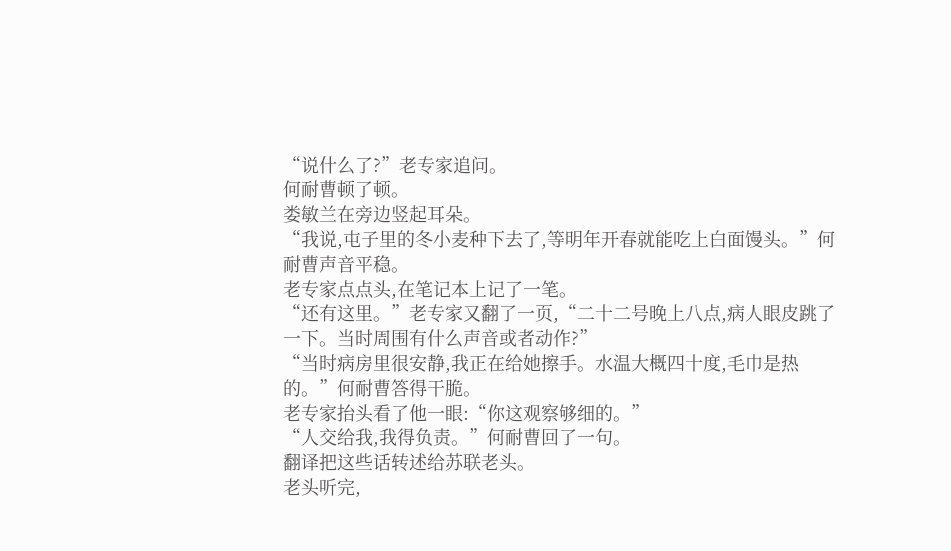“说什么了?”老专家追问。
何耐曹顿了顿。
娄敏兰在旁边竖起耳朵。
“我说,屯子里的冬小麦种下去了,等明年开春就能吃上白面馒头。”何耐曹声音平稳。
老专家点点头,在笔记本上记了一笔。
“还有这里。”老专家又翻了一页,“二十二号晚上八点,病人眼皮跳了一下。当时周围有什么声音或者动作?”
“当时病房里很安静,我正在给她擦手。水温大概四十度,毛巾是热的。”何耐曹答得干脆。
老专家抬头看了他一眼:“你这观察够细的。”
“人交给我,我得负责。”何耐曹回了一句。
翻译把这些话转述给苏联老头。
老头听完,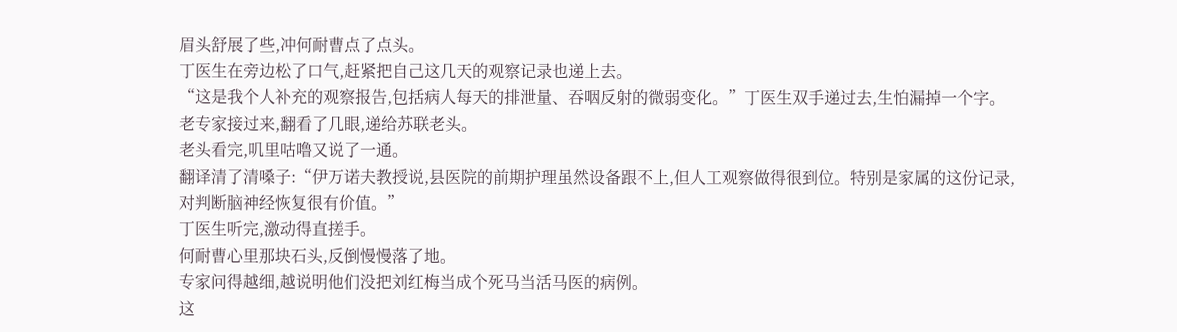眉头舒展了些,冲何耐曹点了点头。
丁医生在旁边松了口气,赶紧把自己这几天的观察记录也递上去。
“这是我个人补充的观察报告,包括病人每天的排泄量、吞咽反射的微弱变化。”丁医生双手递过去,生怕漏掉一个字。
老专家接过来,翻看了几眼,递给苏联老头。
老头看完,叽里咕噜又说了一通。
翻译清了清嗓子:“伊万诺夫教授说,县医院的前期护理虽然设备跟不上,但人工观察做得很到位。特别是家属的这份记录,对判断脑神经恢复很有价值。”
丁医生听完,激动得直搓手。
何耐曹心里那块石头,反倒慢慢落了地。
专家问得越细,越说明他们没把刘红梅当成个死马当活马医的病例。
这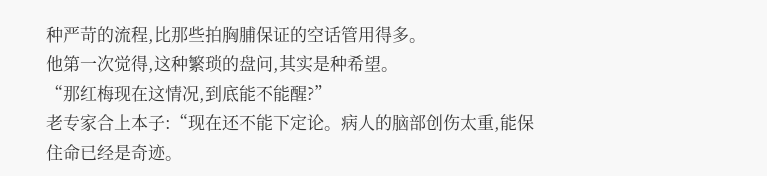种严苛的流程,比那些拍胸脯保证的空话管用得多。
他第一次觉得,这种繁琐的盘问,其实是种希望。
“那红梅现在这情况,到底能不能醒?”
老专家合上本子:“现在还不能下定论。病人的脑部创伤太重,能保住命已经是奇迹。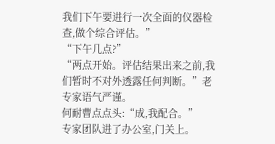我们下午要进行一次全面的仪器检查,做个综合评估。”
“下午几点?”
“两点开始。评估结果出来之前,我们暂时不对外透露任何判断。”老专家语气严谨。
何耐曹点点头:“成,我配合。”
专家团队进了办公室,门关上。